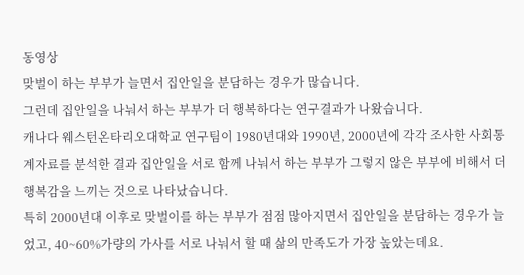동영상
맞벌이 하는 부부가 늘면서 집안일을 분담하는 경우가 많습니다.
그런데 집안일을 나눠서 하는 부부가 더 행복하다는 연구결과가 나왔습니다.
캐나다 웨스턴온타리오대학교 연구팀이 1980년대와 1990년, 2000년에 각각 조사한 사회통계자료를 분석한 결과 집안일을 서로 함께 나눠서 하는 부부가 그렇지 않은 부부에 비해서 더 행복감을 느끼는 것으로 나타났습니다.
특히 2000년대 이후로 맞벌이를 하는 부부가 점점 많아지면서 집안일을 분담하는 경우가 늘었고, 40~60%가량의 가사를 서로 나눠서 할 때 삶의 만족도가 가장 높았는데요.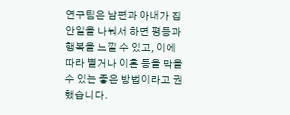연구팀은 남편과 아내가 집안일을 나눠서 하면 평등과 행복을 느낄 수 있고, 이에 따라 별거나 이혼 등을 막을 수 있는 좋은 방법이라고 권했습니다.